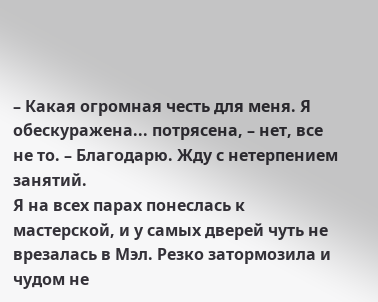– Какая огромная честь для меня. Я обескуражена... потрясена, – нет, все не то. – Благодарю. Жду с нетерпением занятий.
Я на всех парах понеслась к мастерской, и у самых дверей чуть не врезалась в Мэл. Резко затормозила и чудом не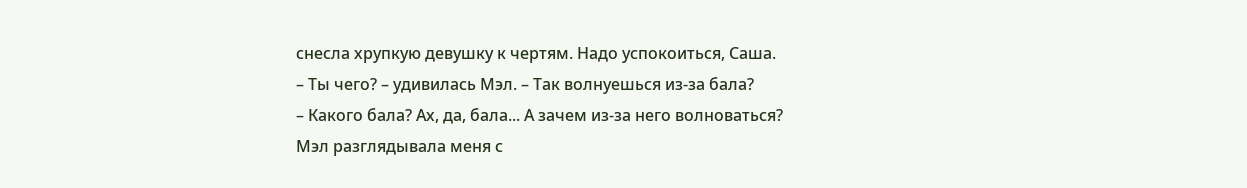снесла хрупкую девушку к чертям. Надо успокоиться, Саша.
– Ты чего? – удивилась Мэл. – Так волнуешься из-за бала?
– Какого бала? Ах, да, бала... А зачем из-за него волноваться?
Мэл разглядывала меня с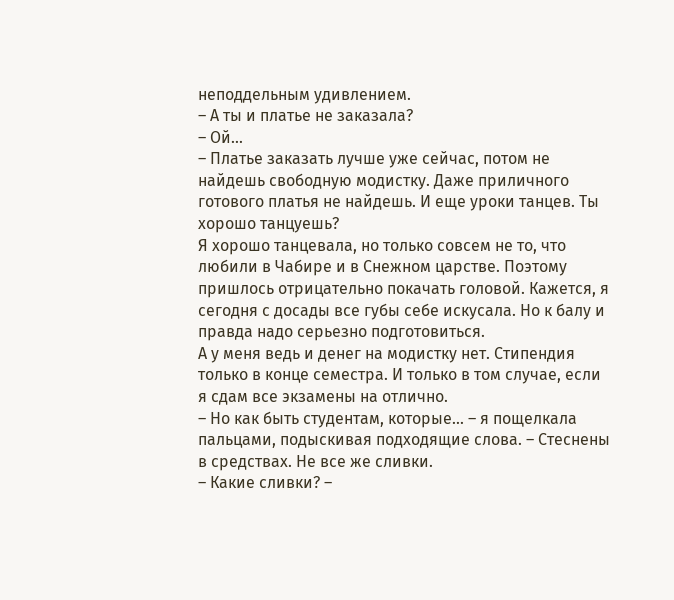неподдельным удивлением.
– А ты и платье не заказала?
– Ой...
– Платье заказать лучше уже сейчас, потом не найдешь свободную модистку. Даже приличного готового платья не найдешь. И еще уроки танцев. Ты хорошо танцуешь?
Я хорошо танцевала, но только совсем не то, что любили в Чабире и в Снежном царстве. Поэтому пришлось отрицательно покачать головой. Кажется, я сегодня с досады все губы себе искусала. Но к балу и правда надо серьезно подготовиться.
А у меня ведь и денег на модистку нет. Стипендия только в конце семестра. И только в том случае, если я сдам все экзамены на отлично.
– Но как быть студентам, которые... – я пощелкала пальцами, подыскивая подходящие слова. – Стеснены в средствах. Не все же сливки.
– Какие сливки? –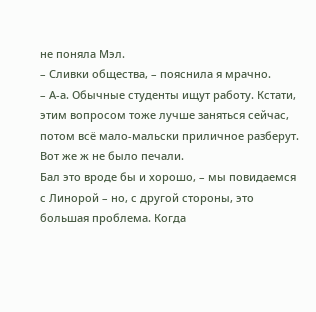не поняла Мэл.
– Сливки общества, – пояснила я мрачно.
– А-а. Обычные студенты ищут работу. Кстати, этим вопросом тоже лучше заняться сейчас, потом всё мало-мальски приличное разберут.
Вот же ж не было печали.
Бал это вроде бы и хорошо, – мы повидаемся с Линорой – но, с другой стороны, это большая проблема. Когда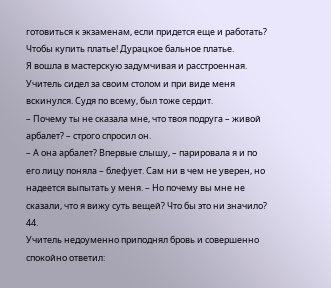готовиться к экзаменам, если придется еще и работать? Чтобы купить платье! Дурацкое бальное платье.
Я вошла в мастерскую задумчивая и расстроенная.
Учитель сидел за своим столом и при виде меня вскинулся. Судя по всему, был тоже сердит.
– Почему ты не сказала мне, что твоя подруга – живой арбалет? – строго спросил он.
– А она арбалет? Впервые слышу, – парировала я и по его лицу поняла – блефует. Сам ни в чем не уверен, но надеется выпытать у меня. – Но почему вы мне не сказали, что я вижу суть вещей? Что бы это ни значило?
44.
Учитель недоуменно приподнял бровь и совершенно спокойно ответил: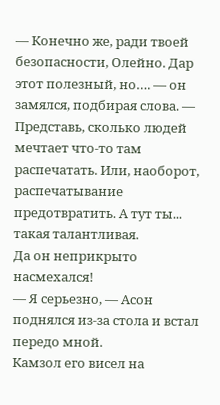— Конечно же, ради твоей безопасности, Олейно. Дар этот полезный, но…. — он замялся, подбирая слова. — Представь, сколько людей мечтает что-то там распечатать. Или, наоборот, распечатывание предотвратить. А тут ты... такая талантливая.
Да он неприкрыто насмехался!
— Я серьезно, — Асон поднялся из-за стола и встал передо мной.
Камзол его висел на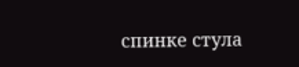спинке стула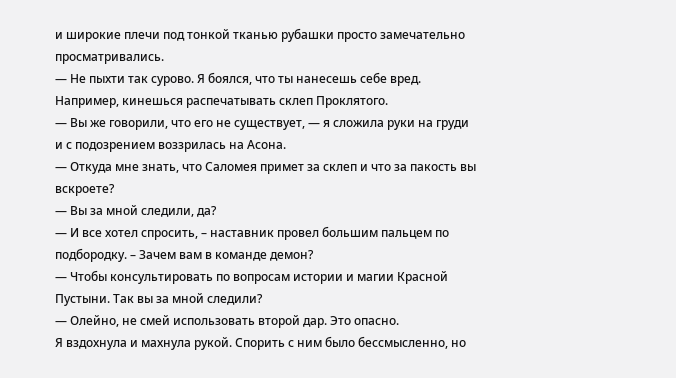и широкие плечи под тонкой тканью рубашки просто замечательно просматривались.
— Не пыхти так сурово. Я боялся, что ты нанесешь себе вред. Например, кинешься распечатывать склеп Проклятого.
— Вы же говорили, что его не существует, — я сложила руки на груди и с подозрением воззрилась на Асона.
— Откуда мне знать, что Саломея примет за склеп и что за пакость вы вскроете?
— Вы за мной следили, да?
— И все хотел спросить, – наставник провел большим пальцем по подбородку. – Зачем вам в команде демон?
— Чтобы консультировать по вопросам истории и магии Красной Пустыни. Так вы за мной следили?
— Олейно, не смей использовать второй дар. Это опасно.
Я вздохнула и махнула рукой. Спорить с ним было бессмысленно, но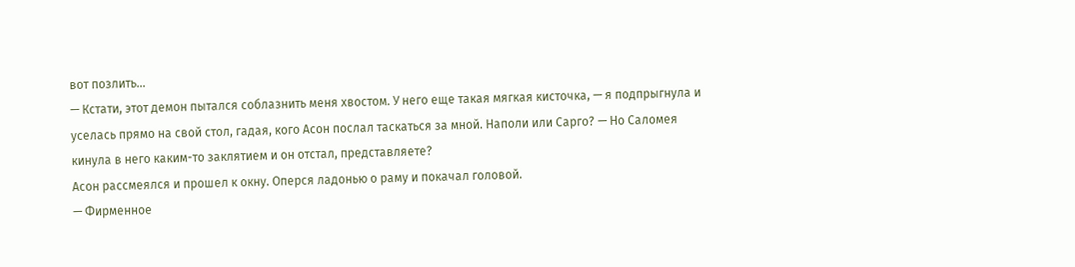вот позлить...
— Кстати, этот демон пытался соблазнить меня хвостом. У него еще такая мягкая кисточка, — я подпрыгнула и уселась прямо на свой стол, гадая, кого Асон послал таскаться за мной. Наполи или Сарго? — Но Саломея кинула в него каким-то заклятием и он отстал, представляете?
Асон рассмеялся и прошел к окну. Оперся ладонью о раму и покачал головой.
— Фирменное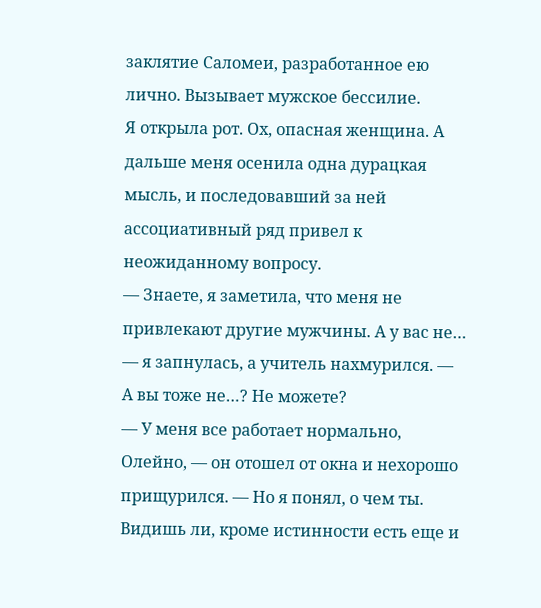заклятие Саломеи, разработанное ею лично. Вызывает мужское бессилие.
Я открыла рот. Ох, опасная женщина. А дальше меня осенила одна дурацкая мысль, и последовавший за ней ассоциативный ряд привел к неожиданному вопросу.
— Знаете, я заметила, что меня не привлекают другие мужчины. А у вас не… — я запнулась, а учитель нахмурился. — А вы тоже не…? Не можете?
— У меня все работает нормально, Олейно, — он отошел от окна и нехорошо прищурился. — Но я понял, о чем ты. Видишь ли, кроме истинности есть еще и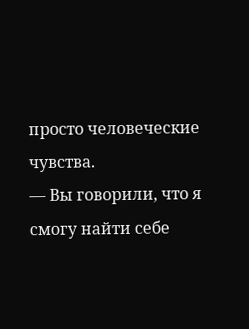просто человеческие чувства.
— Вы говорили, что я смогу найти себе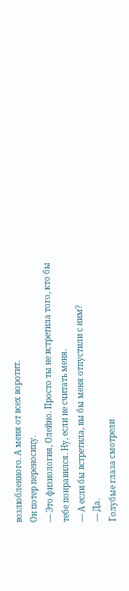возлюбленного. А меня от всех воротит.
Он потер переносицу.
— Это физиология, Олейно. Просто ты не встретила того, кто бы тебе понравился. Ну, если не считать меня.
— А если бы встретила, вы бы меня отпустили с ним?
— Да.
Голубые глаза смотрели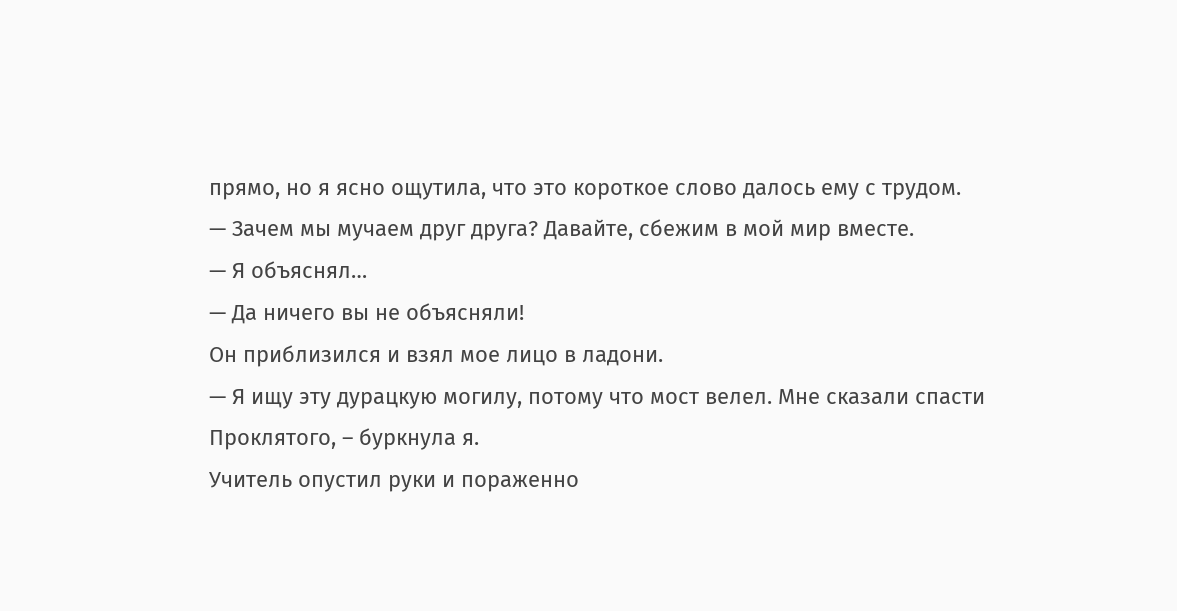прямо, но я ясно ощутила, что это короткое слово далось ему с трудом.
— Зачем мы мучаем друг друга? Давайте, сбежим в мой мир вместе.
— Я объяснял…
— Да ничего вы не объясняли!
Он приблизился и взял мое лицо в ладони.
— Я ищу эту дурацкую могилу, потому что мост велел. Мне сказали спасти Проклятого, – буркнула я.
Учитель опустил руки и пораженно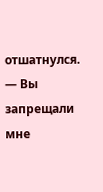отшатнулся.
— Вы запрещали мне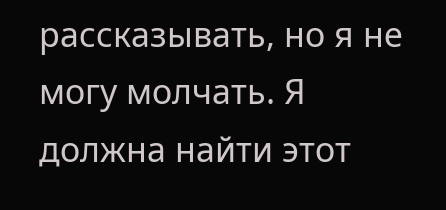рассказывать, но я не могу молчать. Я должна найти этот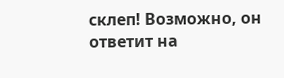склеп! Возможно, он ответит на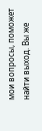мои вопросы, поможет найти выход. Вы же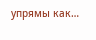упрямы как…